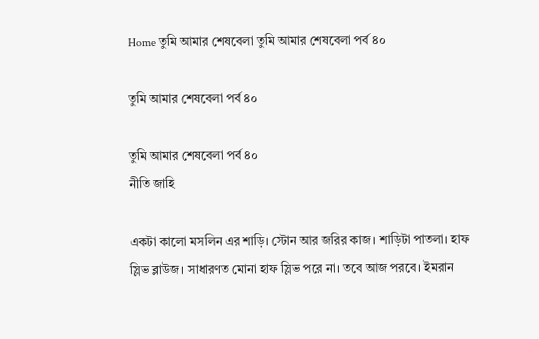Home তুমি আমার শেষবেলা তুমি আমার শেষবেলা পর্ব ৪০

তুমি আমার শেষবেলা পর্ব ৪০

তুমি আমার শেষবেলা পর্ব ৪০
নীতি জাহি

একটা কালো মসলিন এর শাড়ি। স্টোন আর জরির কাজ। শাড়িটা পাতলা। হাফ স্লিভ ব্লাউজ। সাধারণত মোনা হাফ স্লিভ পরে না। তবে আজ পরবে। ইমরান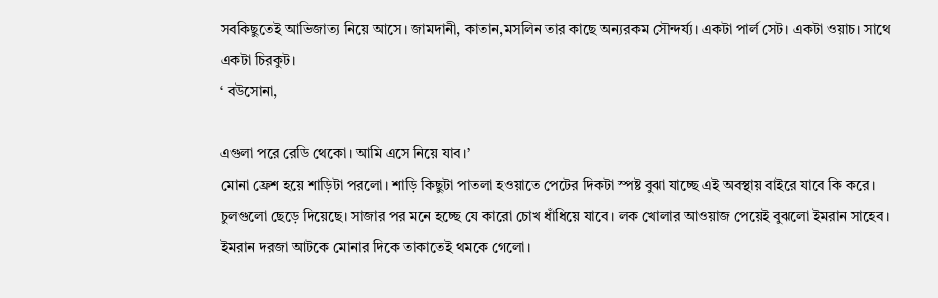সবকিছুতেই আভিজাত্য নিয়ে আসে। জামদানী, কাতান,মসলিন তার কাছে অন্যরকম সৌন্দর্য্য। একটা পার্ল সেট। একটা ওয়াচ। সাথে একটা চিরকুট।
‘ বউসোনা,

এগুলা পরে রেডি থেকো। আমি এসে নিয়ে যাব।’
মোনা ফ্রেশ হয়ে শাড়িটা পরলো। শাড়ি কিছুটা পাতলা হওয়াতে পেটের দিকটা স্পষ্ট বুঝা যাচ্ছে এই অবস্থায় বাইরে যাবে কি করে। চুলগুলো ছেড়ে দিয়েছে। সাজার পর মনে হচ্ছে যে কারো চোখ ধাঁধিয়ে যাবে। লক খোলার আওয়াজ পেয়েই বুঝলো ইমরান সাহেব। ইমরান দরজা আটকে মোনার দিকে তাকাতেই থমকে গেলো।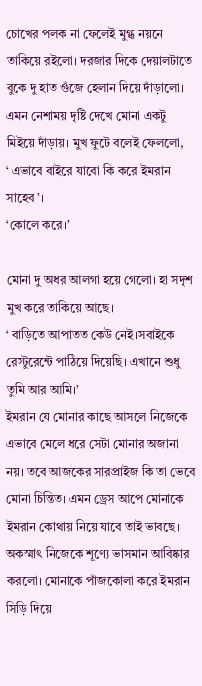চোখের পলক না ফেলেই মুগ্ধ নয়নে তাকিয়ে রইলো। দরজার দিকে দেয়ালটাতে বুকে দু হাত গুঁজে হেলান দিয়ে দাঁড়ালো। এমন নেশাময় দৃষ্টি দেখে মোনা একটু মিইয়ে দাঁড়ায়। মুখ ফুটে বলেই ফেললো,
‘ এভাবে বাইরে যাবো কি করে ইমরান সাহেব’।
‘কোলে করে।’

মোনা দু অধর আলগা হয়ে গেলো। হা সদৃশ মুখ করে তাকিয়ে আছে।
‘ বাড়িতে আপাতত কেউ নেই।সবাইকে রেস্টুরেন্টে পাঠিয়ে দিয়েছি। এখানে শুধু তুমি আর আমি।’
ইমরান যে মোনার কাছে আসলে নিজেকে এভাবে মেলে ধরে সেটা মোনার অজানা নয়। তবে আজকের সারপ্রাইজ কি তা ভেবে মোনা চিন্তিত। এমন ড্রেস আপে মোনাকে ইমরান কোথায় নিয়ে যাবে তাই ভাবছে। অকস্মাৎ নিজেকে শূণ্যে ভাসমান আবিষ্কার করলো। মোনাকে পাঁজকোলা করে ইমরান সিড়ি দিয়ে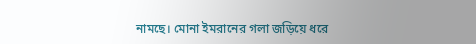নামছে। মোনা ইমরানের গলা জড়িয়ে ধরে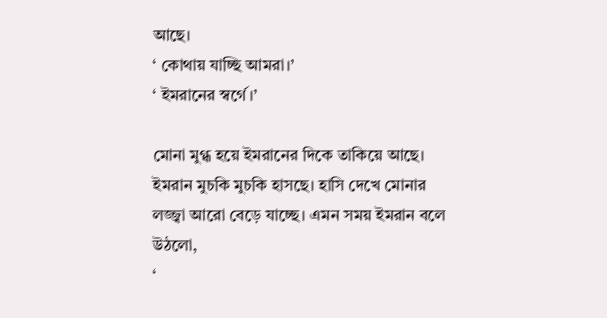আছে।
‘ কোথায় যাচ্ছি আমরা।’
‘ ইমরানের স্বর্গে।’

মোনা মুগ্ধ হয়ে ইমরানের দিকে তাকিয়ে আছে। ইমরান মুচকি মুচকি হাসছে। হাসি দেখে মোনার লজ্জ্বা আরো বেড়ে যাচ্ছে। এমন সময় ইমরান বলে উঠলো,
‘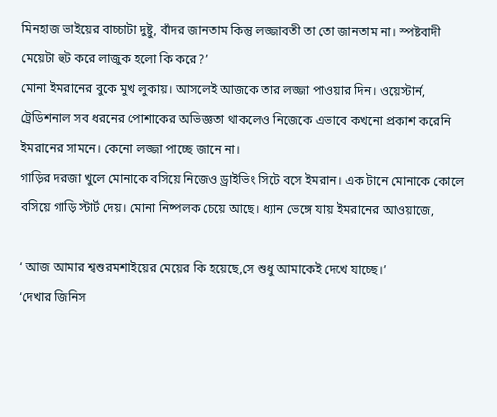মিনহাজ ভাইয়ের বাচ্চাটা দুষ্টু, বাঁদর জানতাম কিন্তু লজ্জাবতী তা তো জানতাম না। স্পষ্টবাদী মেয়েটা হুট করে লাজুক হলো কি করে?’
মোনা ইমরানের বুকে মুখ লুকায়। আসলেই আজকে তার লজ্জা পাওয়ার দিন। ওয়েস্টার্ন, ট্রেডিশনাল সব ধরনের পোশাকের অভিজ্ঞতা থাকলেও নিজেকে এভাবে কখনো প্রকাশ করেনি ইমরানের সামনে। কেনো লজ্জা পাচ্ছে জানে না।
গাড়ির দরজা খুলে মোনাকে বসিয়ে নিজেও ড্রাইভিং সিটে বসে ইমরান। এক টানে মোনাকে কোলে বসিয়ে গাড়ি স্টার্ট দেয়। মোনা নিষ্পলক চেয়ে আছে। ধ্যান ভেঙ্গে যায় ইমরানের আওয়াজে,

‘ আজ আমার শ্বশুরমশাইয়ের মেয়ের কি হয়েছে,সে শুধু আমাকেই দেখে যাচ্ছে।’
‘দেখার জিনিস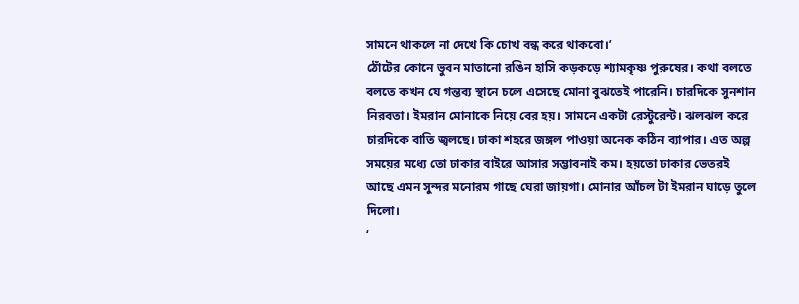সামনে থাকলে না দেখে কি চোখ বন্ধ করে থাকবো।’
ঠোঁটের কোনে ভুবন মাতানো রঙিন হাসি কড়কড়ে শ্যামকৃষ্ণ পুরুষের। কথা বলতে বলতে কখন যে গন্তব্য স্থানে চলে এসেছে মোনা বুঝতেই পারেনি। চারদিকে সুনশান নিরবতা। ইমরান মোনাকে নিয়ে বের হয়। সামনে একটা রেস্টুরেন্ট। ঝলঝল করে চারদিকে বাতি জ্বলছে। ঢাকা শহরে জঙ্গল পাওয়া অনেক কঠিন ব্যাপার। এত অল্প সময়ের মধ্যে তো ঢাকার বাইরে আসার সম্ভাবনাই কম। হয়তো ঢাকার ভেতরই আছে এমন সুন্দর মনোরম গাছে ঘেরা জায়গা। মোনার আঁচল টা ইমরান ঘাড়ে তুলে দিলো।
‘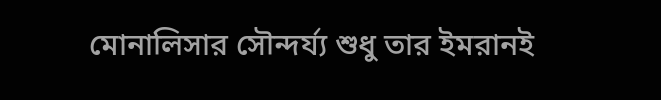মোনালিসার সৌন্দর্য্য শুধু তার ইমরানই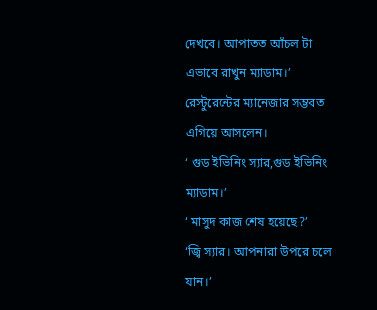দেখবে। আপাতত আঁচল টা এভাবে রাখুন ম্যাডাম।’
রেস্টুরেন্টের ম্যানেজার সম্ভবত এগিয়ে আসলেন।
‘ গুড ইভিনিং স্যার,গুড ইভিনিং ম্যাডাম।’
‘ মাসুদ কাজ শেষ হয়েছে?’
‘জ্বি স্যার। আপনারা উপরে চলে যান।’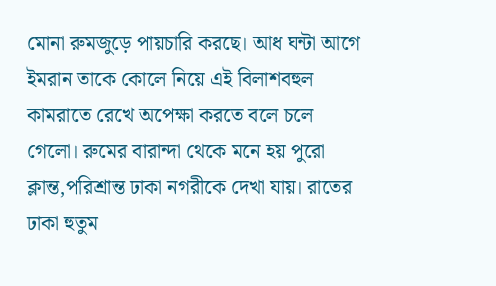মোনা রুমজুড়ে পায়চারি করছে। আধ ঘন্টা আগে ইমরান তাকে কোলে নিয়ে এই বিলাশবহুল কামরাতে রেখে অপেক্ষা করতে বলে চলে গেলো। রুমের বারান্দা থেকে মনে হয় পুরো ক্লান্ত,পরিশ্রান্ত ঢাকা নগরীকে দেখা যায়। রাতের ঢাকা হুতুম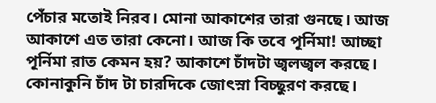পেঁচার মতোই নিরব। মোনা আকাশের তারা গুনছে। আজ আকাশে এত তারা কেনো। আজ কি তবে পূর্নিমা! আচ্ছা পূর্নিমা রাত কেমন হয়? আকাশে চাঁদটা জ্বলজ্বল করছে। কোনাকুনি চাঁদ টা চারদিকে জোৎস্না বিচ্ছুরণ করছে।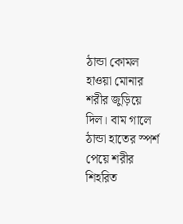ঠান্ডা কোমল হাওয়া মোনার শরীর জুড়িয়ে দিল। বাম গালে ঠান্ডা হাতের স্পর্শ পেয়ে শরীর শিহরিত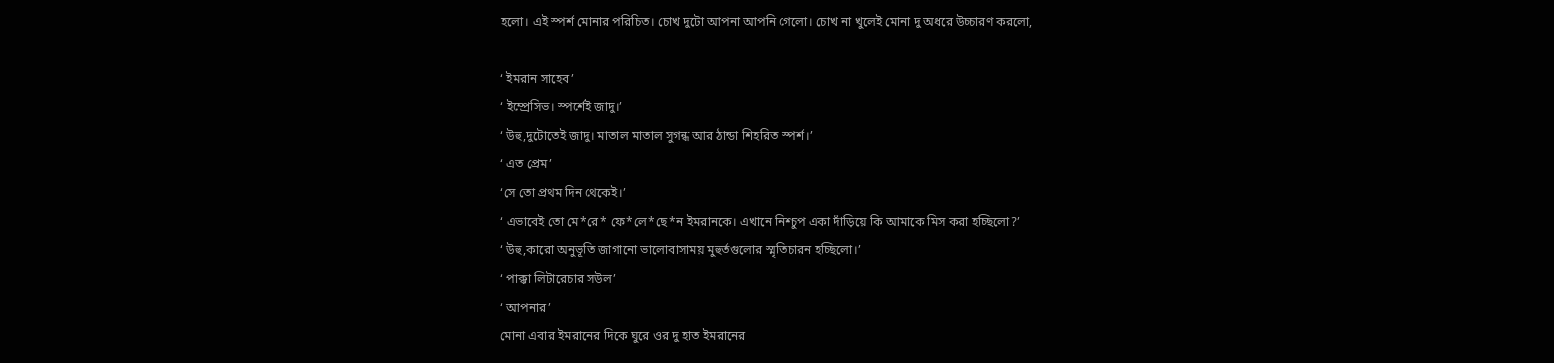হলো। এই স্পর্শ মোনার পরিচিত। চোখ দুটো আপনা আপনি গেলো। চোখ না খুলেই মোনা দু অধরে উচ্চারণ করলো,

‘ ইমরান সাহেব’
‘ ইম্প্রেসিভ। স্পর্শেই জাদু।’
‘ উহু,দুটোতেই জাদু। মাতাল মাতাল সুগন্ধ আর ঠান্ডা শিহরিত স্পর্শ।’
‘ এত প্রেম’
‘সে তো প্রথম দিন থেকেই।’
‘ এভাবেই তো মে*রে* ফে*লে*ছে*ন ইমরানকে। এখানে নিশ্চুপ একা দাঁড়িয়ে কি আমাকে মিস করা হচ্ছিলো?’
‘ উহু,কারো অনুভূতি জাগানো ভালোবাসাময় মুহুর্তগুলোর স্মৃতিচারন হচ্ছিলো।’
‘ পাক্কা লিটারেচার সউল’
‘ আপনার’
মোনা এবার ইমরানের দিকে ঘুরে ওর দু হাত ইমরানের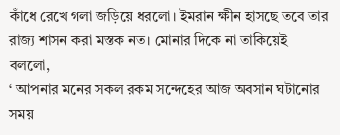কাঁধে রেখে গলা জড়িয়ে ধরলো। ইমরান ক্ষীন হাসছে তবে তার রাজ্য শাসন করা মস্তক নত। মোনার দিকে না তাকিয়েই বললো,
‘ আপনার মনের সকল রকম সন্দেহের আজ অবসান ঘটানোর সময়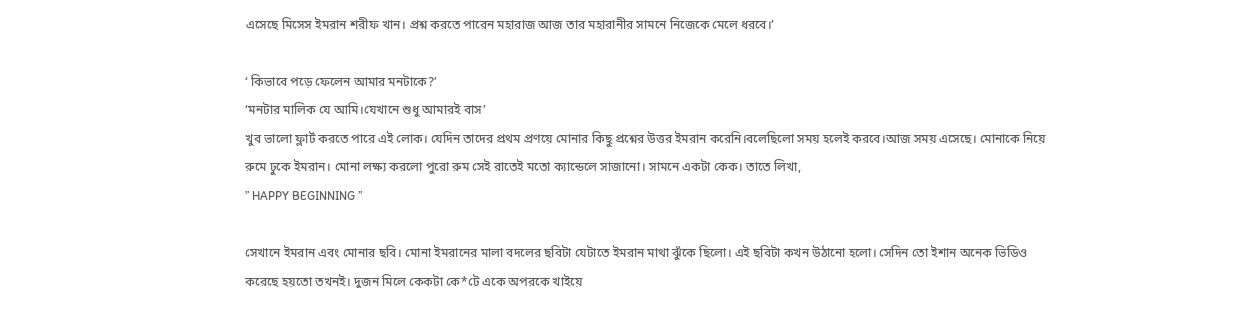এসেছে মিসেস ইমরান শরীফ খান। প্রশ্ন করতে পারেন মহারাজ আজ তার মহারানীর সামনে নিজেকে মেলে ধরবে।’

‘ কিভাবে পড়ে ফেলেন আমার মনটাকে?’
‘মনটার মালিক যে আমি।যেখানে শুধু আমারই বাস’
খুব ভালো ফ্লার্ট করতে পারে এই লোক। যেদিন তাদের প্রথম প্রণয়ে মোনার কিছু প্রশ্নের উত্তর ইমরান করেনি।বলেছিলো সময় হলেই করবে।আজ সময় এসেছে। মোনাকে নিয়ে রুমে ঢুকে ইমরান। মোনা লক্ষ্য করলো পুরো রুম সেই রাতেই মতো ক্যান্ডেলে সাজানো। সামনে একটা কেক। তাতে লিখা,
” HAPPY BEGINNING ”

সেখানে ইমরান এবং মোনার ছবি। মোনা ইমরানের মালা বদলের ছবিটা যেটাতে ইমরান মাথা ঝুঁকে ছিলো। এই ছবিটা কখন উঠানো হলো। সেদিন তো ইশান অনেক ভিডিও করেছে হয়তো তখনই। দুজন মিলে কেকটা কে*টে একে অপরকে খাইয়ে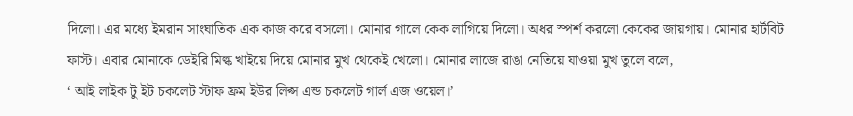দিলো। এর মধ্যে ইমরান সাংঘাতিক এক কাজ করে বসলো। মোনার গালে কেক লাগিয়ে দিলো। অধর স্পর্শ করলো কেকের জায়গায়। মোনার হার্টবিট ফাস্ট। এবার মোনাকে ডেইরি মিল্ক খাইয়ে দিয়ে মোনার মুখ থেকেই খেলো। মোনার লাজে রাঙা নেতিয়ে যাওয়া মুখ তুলে বলে,
‘ আই লাইক টু ইট চকলেট স্টাফ ফ্রম ইউর লিপ্স এন্ড চকলেট গার্ল এজ ওয়েল।’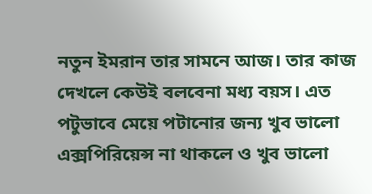নতুন ইমরান তার সামনে আজ। তার কাজ দেখলে কেউই বলবেনা মধ্য বয়স। এত পটুভাবে মেয়ে পটানোর জন্য খুব ভালো এক্সপিরিয়েন্স না থাকলে ও খুব ভালো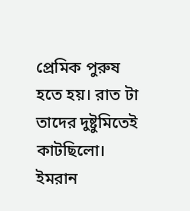প্রেমিক পুরুষ হতে হয়। রাত টা তাদের দুষ্টুমিতেই কাটছিলো। ইমরান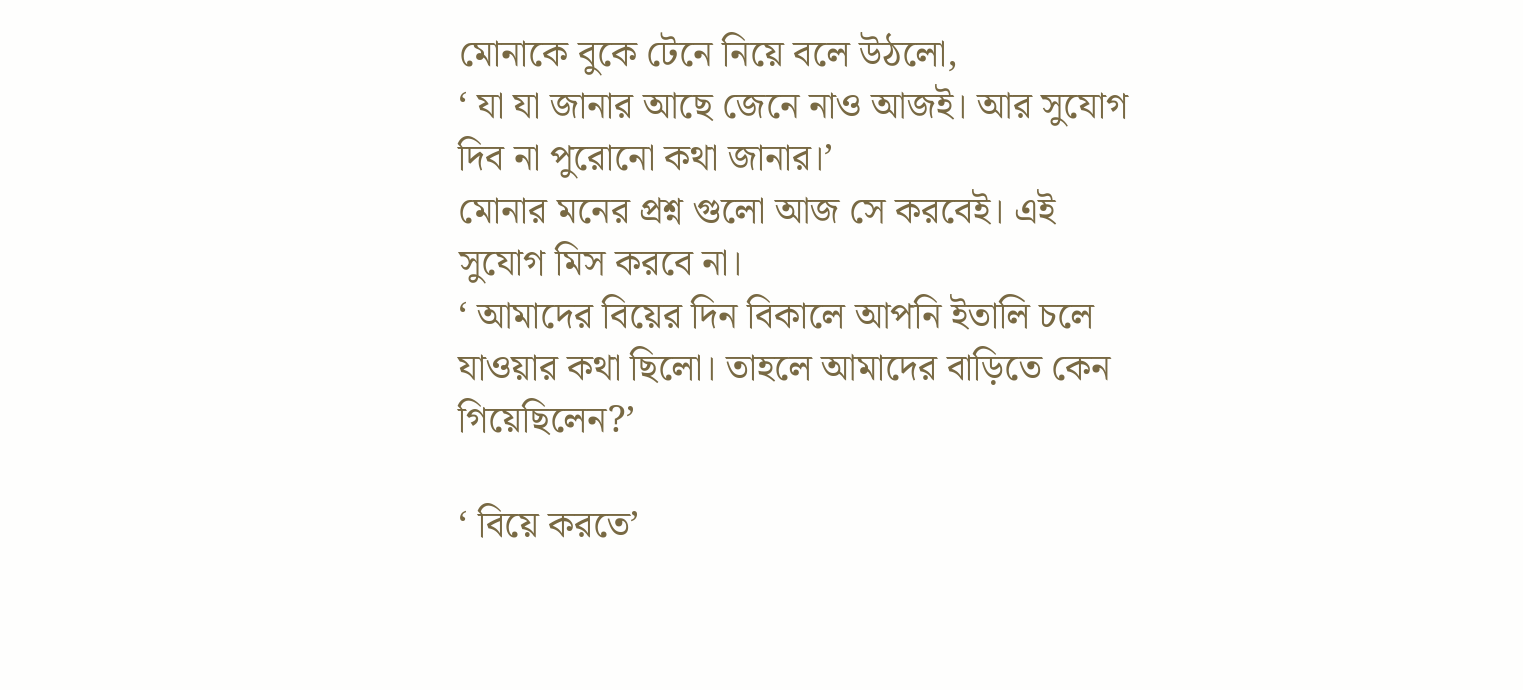মোনাকে বুকে টেনে নিয়ে বলে উঠলো,
‘ যা যা জানার আছে জেনে নাও আজই। আর সুযোগ দিব না পুরোনো কথা জানার।’
মোনার মনের প্রশ্ন গুলো আজ সে করবেই। এই সুযোগ মিস করবে না।
‘ আমাদের বিয়ের দিন বিকালে আপনি ইতালি চলে যাওয়ার কথা ছিলো। তাহলে আমাদের বাড়িতে কেন গিয়েছিলেন?’

‘ বিয়ে করতে’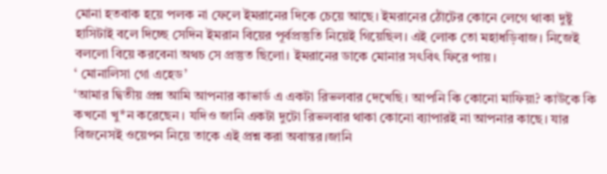মোনা হতবাক হয়ে পলক না ফেলে ইমরানের দিকে চেয়ে আছে। ইমরানের ঠোঁটের কোনে লেগে থাকা দুষ্টু হাসিটাই বলে দিচ্ছে সেদিন ইমরান বিয়ের পূর্বপ্রস্তুতি নিয়েই গিয়েছিল। এই লোক তো মহাধড়িবাজ। নিজেই বললো বিয়ে করবেনা অথচ সে প্রস্তুত ছিলো। ইমরানের ডাকে মোনার সৎবিৎ ফিরে পায়।
‘ মোনালিসা গো এহেড’
‘আমার দ্বিতীয় প্রশ্ন আমি আপনার কাভার্ড এ একটা রিভলবার দেখেছি। আপনি কি কোনো মাফিয়া? কাউকে কি কখনো খু*ন করেছেন। যদিও জানি একটা দুটো রিভলবার থাকা কোনো ব্যাপারই না আপনার কাছে। যার বিজনেসই ওয়েপন নিয়ে তাকে এই প্রশ্ন করা অবান্তর।জানি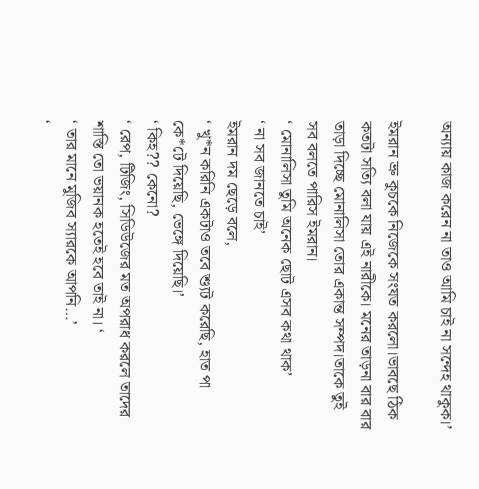অন্যায় কাজ করেন না তাও আমি চাই না সন্দেহ থাকুক।’

ইমরান ভ্রু কুচকে নিজেকে সংযত করলো।ভাবছে ঠিক কতটা সত্যি বলা যায় এই নারীকে। মনের তাড়না বার বার তাড়া দিচ্ছে মোনালিসা তোর একান্ত সম্পদ।তাকে তুই সব বলতে পারিস ইমরান।
‘ মোনালিসা তুমি অনেক ছোট এসব কথা থাক’
‘ না সব জানতে চাই’
ইমরান দম ছেড়ে বলে,
‘ খু*ন করিনি একটাও তবে শ্যুট করেছি, হাত পা কে*টে দিয়েছি, ভেঙ্গে দিয়েছি।’
‘ কিহ?? কেনো?
‘ রেপ, টিজিং, সিডিউজের মত অপরাধ করলে তাদের শাস্তি তো ভয়ানক হতেই হবে তাই না। ‘
‘ তার মানে মুজিব স্যারকে আপনি…’
‘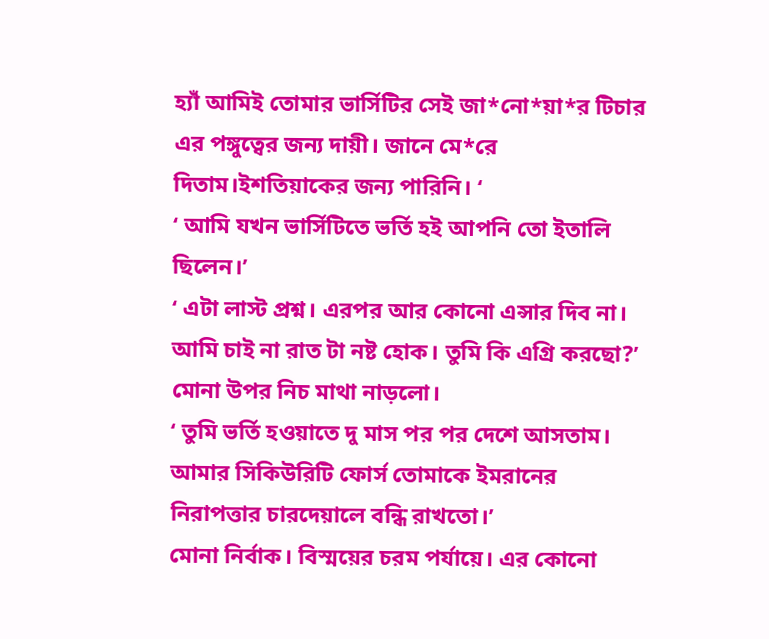হ্যাঁ আমিই তোমার ভার্সিটির সেই জা*নো*য়া*র টিচার এর পঙ্গুত্বের জন্য দায়ী। জানে মে*রে দিতাম।ইশতিয়াকের জন্য পারিনি। ‘
‘ আমি যখন ভার্সিটিতে ভর্তি হই আপনি তো ইতালি ছিলেন।’
‘ এটা লাস্ট প্রশ্ন। এরপর আর কোনো এন্সার দিব না। আমি চাই না রাত টা নষ্ট হোক। তুমি কি এগ্রি করছো?’
মোনা উপর নিচ মাথা নাড়লো।
‘ তুমি ভর্তি হওয়াতে দু মাস পর পর দেশে আসতাম। আমার সিকিউরিটি ফোর্স তোমাকে ইমরানের নিরাপত্তার চারদেয়ালে বন্ধি রাখতো।’
মোনা নির্বাক। বিস্ময়ের চরম পর্যায়ে। এর কোনো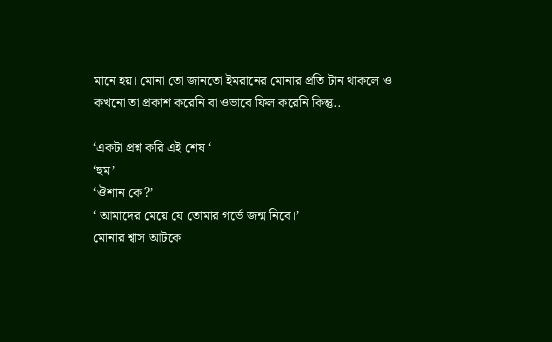মানে হয়। মোনা তো জানতো ইমরানের মোনার প্রতি টান থাকলে ও কখনো তা প্রকাশ করেনি বা ওভাবে ফিল করেনি কিন্তু..

‘একটা প্রশ্ন করি এই শেষ ‘
‘হুম’
‘ঔশান কে?’
‘ আমাদের মেয়ে যে তোমার গর্ভে জন্ম নিবে।’
মোনার শ্বাস আটকে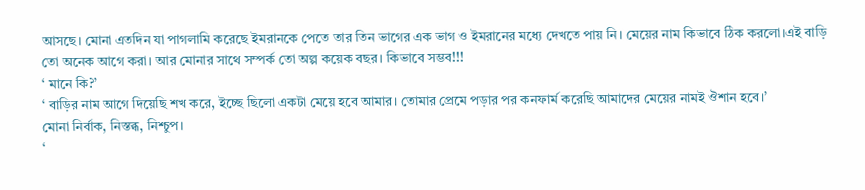আসছে। মোনা এতদিন যা পাগলামি করেছে ইমরানকে পেতে তার তিন ভাগের এক ভাগ ও ইমরানের মধ্যে দেখতে পায় নি। মেয়ের নাম কিভাবে ঠিক করলো।এই বাড়ি তো অনেক আগে করা। আর মোনার সাথে সম্পর্ক তো অল্প কয়েক বছর। কিভাবে সম্ভব!!!
‘ মানে কি?’
‘ বাড়ির নাম আগে দিয়েছি শখ করে, ইচ্ছে ছিলো একটা মেয়ে হবে আমার। তোমার প্রেমে পড়ার পর কনফার্ম করেছি আমাদের মেয়ের নামই ঔশান হবে।’
মোনা নির্বাক, নিস্তব্ধ, নিশ্চুপ।
‘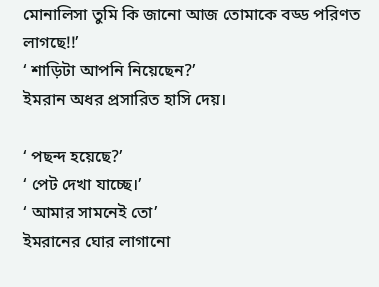মোনালিসা তুমি কি জানো আজ তোমাকে বড্ড পরিণত লাগছে!!’
‘ শাড়িটা আপনি নিয়েছেন?’
ইমরান অধর প্রসারিত হাসি দেয়।

‘ পছন্দ হয়েছে?’
‘ পেট দেখা যাচ্ছে।’
‘ আমার সামনেই তো’
ইমরানের ঘোর লাগানো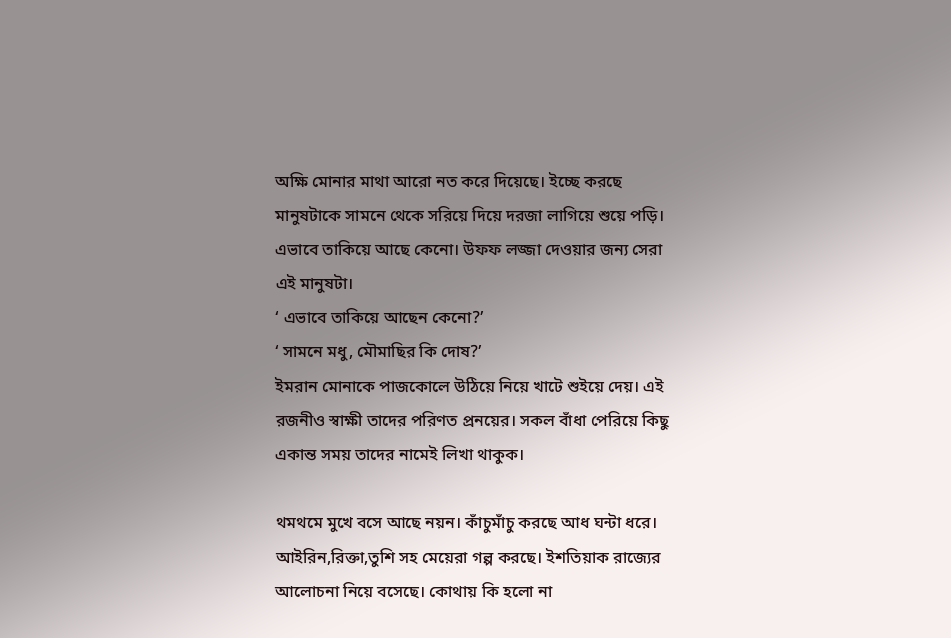অক্ষি মোনার মাথা আরো নত করে দিয়েছে। ইচ্ছে করছে মানুষটাকে সামনে থেকে সরিয়ে দিয়ে দরজা লাগিয়ে শুয়ে পড়ি। এভাবে তাকিয়ে আছে কেনো। উফফ লজ্জা দেওয়ার জন্য সেরা এই মানুষটা।
‘ এভাবে তাকিয়ে আছেন কেনো?’
‘ সামনে মধু, মৌমাছির কি দোষ?’
ইমরান মোনাকে পাজকোলে উঠিয়ে নিয়ে খাটে শুইয়ে দেয়। এই রজনীও স্বাক্ষী তাদের পরিণত প্রনয়ের। সকল বাঁধা পেরিয়ে কিছু একান্ত সময় তাদের নামেই লিখা থাকুক।

থমথমে মুখে বসে আছে নয়ন। কাঁচুমাঁচু করছে আধ ঘন্টা ধরে। আইরিন,রিক্তা,তুশি সহ মেয়েরা গল্প করছে। ইশতিয়াক রাজ্যের আলোচনা নিয়ে বসেছে। কোথায় কি হলো না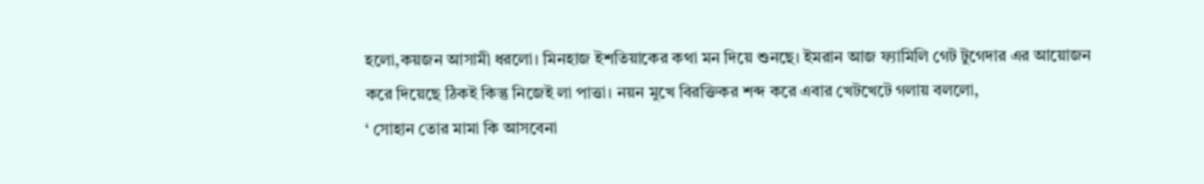হলো,কয়জন আসামী ধরলো। মিনহাজ ইশতিয়াকের কথা মন দিয়ে শুনছে। ইমরান আজ ফ্যামিলি গেট টুগেদার এর আয়োজন করে দিয়েছে ঠিকই কিন্তু নিজেই লা পাত্তা। নয়ন মুখে বিরক্তিকর শব্দ করে এবার খেটখেটে গলায় বললো,
‘ সোহান তোর মামা কি আসবেনা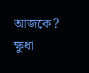আজকে? ক্ষুধা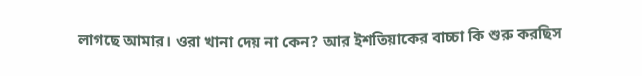লাগছে আমার। ওরা খানা দেয় না কেন? আর ইশতিয়াকের বাচ্চা কি শুরু করছিস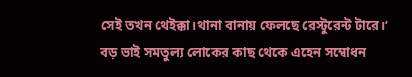সেই তখন থেইক্কা।থানা বানায় ফেলছে রেস্টুরেন্ট টারে।’
বড় ভাই সমতুল্য লোকের কাছ থেকে এহেন সম্বোধন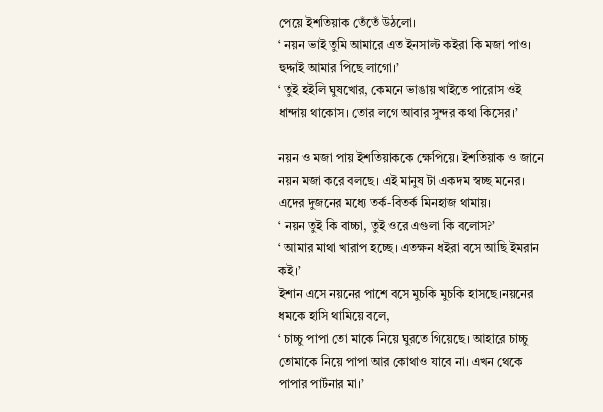পেয়ে ইশতিয়াক তেঁতেঁ উঠলো।
‘ নয়ন ভাই তুমি আমারে এত ইনসাল্ট কইরা কি মজা পাও। হুদ্দাই আমার পিছে লাগো।’
‘ তুই হইলি ঘুষখোর, কেমনে ভাঙায় খাইতে পারোস ওই ধান্দায় থাকোস। তোর লগে আবার সুন্দর কথা কিসের।’

নয়ন ও মজা পায় ইশতিয়াককে ক্ষেপিয়ে। ইশতিয়াক ও জানে নয়ন মজা করে বলছে। এই মানুষ টা একদম স্বচ্ছ মনের। এদের দুজনের মধ্যে তর্ক-বিতর্ক মিনহাজ থামায়।
‘ নয়ন তুই কি বাচ্চা, তুই ওরে এগুলা কি বলোস?’
‘ আমার মাথা খারাপ হচ্ছে। এতক্ষন ধইরা বসে আছি ইমরান কই।’
ইশান এসে নয়নের পাশে বসে মুচকি মুচকি হাসছে।নয়নের ধমকে হাসি থামিয়ে বলে,
‘ চাচ্চু পাপা তো মাকে নিয়ে ঘুরতে গিয়েছে। আহারে চাচ্চু তোমাকে নিয়ে পাপা আর কোথাও যাবে না। এখন থেকে পাপার পার্টনার মা।’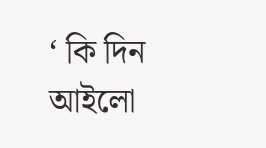‘ কি দিন আইলো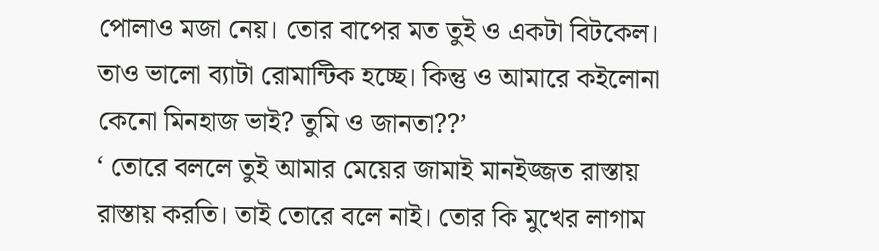পোলাও মজা নেয়। তোর বাপের মত তুই ও একটা বিটকেল। তাও ভালো ব্যাটা রোমান্টিক হচ্ছে। কিন্তু ও আমারে কইলোনা কেনো মিনহাজ ভাই? তুমি ও জানতা??’
‘ তোরে বললে তুই আমার মেয়ের জামাই মানইজ্জত রাস্তায় রাস্তায় করতি। তাই তোরে বলে নাই। তোর কি মুখের লাগাম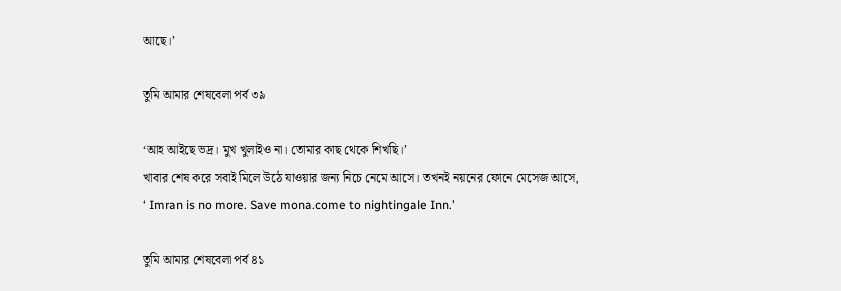আছে।’

তুমি আমার শেষবেলা পর্ব ৩৯

‘আহ আইছে ভদ্র। মুখ খুলাইও না। তোমার কাছ থেকে শিখছি।’
খাবার শেষ করে সবাই মিলে উঠে যাওয়ার জন্য নিচে নেমে আসে। তখনই নয়নের ফোনে মেসেজ আসে,
‘ Imran is no more. Save mona.come to nightingale Inn.’

তুমি আমার শেষবেলা পর্ব ৪১